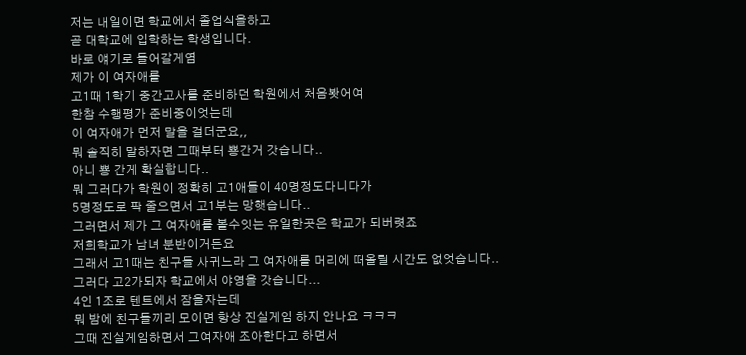저는 내일이면 학교에서 졸업식을하고
곧 대학교에 입학하는 학생입니다.
바로 얘기로 들어갈게염
제가 이 여자애를
고1때 1학기 중간고사를 준비하던 학원에서 처음봣어여
한참 수행평가 준비중이엇는데
이 여자애가 먼저 말을 걸더군요,,
뭐 솔직히 말하자면 그때부터 뿅간거 갓습니다..
아니 뿅 간게 확실합니다..
뭐 그러다가 학원이 정확히 고1애들이 40명정도다니다가
5명정도로 팍 줄으면서 고1부는 망햇습니다..
그러면서 제가 그 여자애를 볼수잇는 유일한곳은 학교가 되버렷죠
저희학교가 남녀 분반이거든요
그래서 고1때는 친구들 사귀느라 그 여자애를 머리에 떠올릴 시간도 없엇습니다..
그러다 고2가되자 학교에서 야영을 갓습니다...
4인 1조로 텐트에서 잠을자는데
뭐 밤에 친구들끼리 모이면 항상 진실게임 하지 안나요 ㅋㅋㅋ
그때 진실게임하면서 그여자애 조아한다고 하면서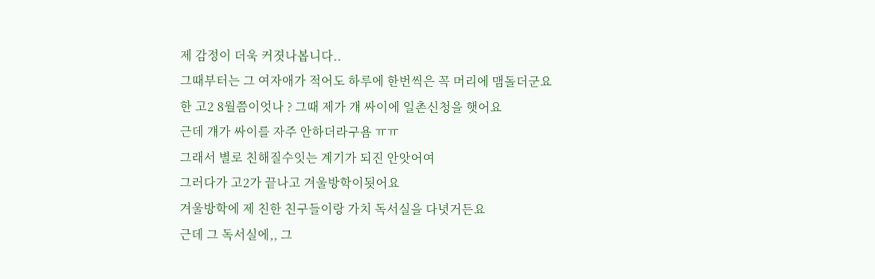제 감정이 더욱 커졋나봅니다..
그때부터는 그 여자애가 적어도 하루에 한번씩은 꼭 머리에 맴돌더군요
한 고2 8월쯤이엇나 ? 그때 제가 걔 싸이에 일촌신청을 햇어요
근데 걔가 싸이를 자주 안하더라구욤 ㅠㅠ
그래서 별로 친해질수잇는 계기가 되진 안앗어여
그러다가 고2가 끝나고 겨울방학이됫어요
겨울방학에 제 친한 친구들이랑 가치 독서실을 다녓거든요
근데 그 독서실에,, 그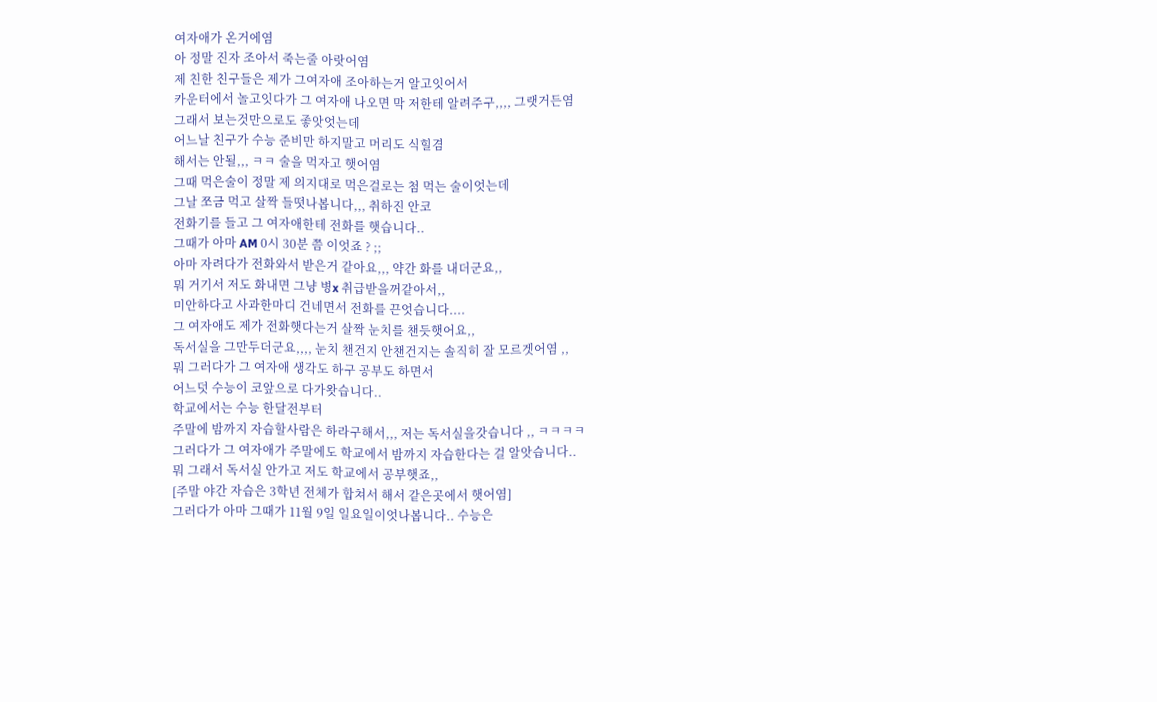여자애가 온거에염
아 정말 진자 조아서 죽는줄 아랏어염
제 친한 친구들은 제가 그여자애 조아하는거 알고잇어서
카운터에서 놀고잇다가 그 여자애 나오면 막 저한테 알려주구,,,, 그랫거든염
그래서 보는것만으로도 좋앗엇는데
어느날 친구가 수능 준비만 하지말고 머리도 식힐겸
해서는 안될,,, ㅋㅋ 술을 먹자고 햇어염
그때 먹은술이 정말 제 의지대로 먹은걸로는 첨 먹는 술이엇는데
그날 쪼금 먹고 살짝 들떳나봅니다,,, 취하진 안코
전화기를 들고 그 여자애한테 전화를 햇습니다..
그때가 아마 AM 0시 30분 쯤 이엇죠 ? ;;
아마 자려다가 전화와서 받은거 같아요,,, 약간 화를 내더군요,,
뭐 거기서 저도 화내면 그냥 병x 취급받을꺼같아서,,
미안하다고 사과한마디 건네면서 전화를 끈엇습니다....
그 여자애도 제가 전화햇다는거 살짝 눈치를 챈듯햇어요,,
독서실을 그만두더군요,,,, 눈치 챈건지 안챈건지는 솔직히 잘 모르겟어염 ,,
뭐 그러다가 그 여자애 생각도 하구 공부도 하면서
어느덧 수능이 코앞으로 다가왓습니다..
학교에서는 수능 한달전부터
주말에 밤까지 자습할사람은 하라구해서,,, 저는 독서실을갓습니다 ,, ㅋㅋㅋㅋ
그러다가 그 여자애가 주말에도 학교에서 밤까지 자습한다는 걸 알앗습니다..
뭐 그래서 독서실 안가고 저도 학교에서 공부햇죠,,
[주말 야간 자습은 3학년 전체가 합쳐서 해서 같은곳에서 햇어염]
그러다가 아마 그때가 11월 9일 일요일이엇나봅니다.. 수능은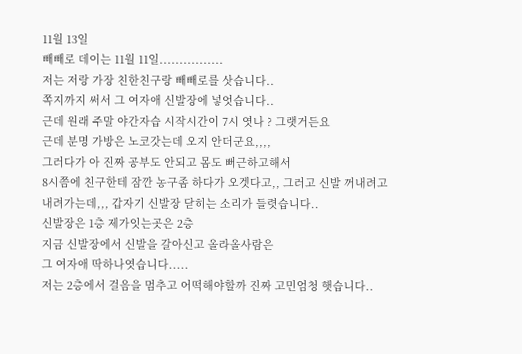11월 13일
빼빼로 데이는 11월 11일................
저는 저랑 가장 친한친구랑 빼빼로를 삿습니다..
쪽지까지 써서 그 여자애 신발장에 넣엇습니다..
근데 원래 주말 야간자습 시작시간이 7시 엿나 ? 그랫거든요
근데 분명 가방은 노코갓는데 오지 안더군요,,,,
그러다가 아 진짜 공부도 안되고 몸도 뻐근하고해서
8시쯤에 친구한테 잠깐 농구좀 하다가 오겟다고,, 그러고 신발 꺼내려고
내려가는데,,, 갑자기 신발장 닫히는 소리가 들렷습니다..
신발장은 1층 제가잇는곳은 2층
지금 신발장에서 신발을 갈아신고 올라올사람은
그 여자애 딱하나엿습니다.....
저는 2층에서 걸음을 멈추고 어떡해야할까 진짜 고민엄청 햇습니다..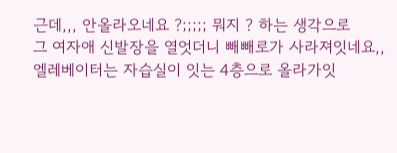근데,,, 안올라오네요 ?;;;;; 뭐지 ? 하는 생각으로
그 여자애 신발장을 열엇더니 빼빼로가 사라져잇네요,,
엘레베이터는 자습실이 잇는 4층으로 올라가잇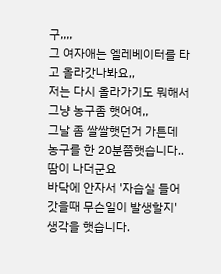구,,,,
그 여자애는 엘레베이터를 타고 올라갓나봐요,,
저는 다시 올라가기도 뭐해서 그냥 농구좀 햇어여,,
그날 좀 쌀쌀햇던거 가튼데 농구를 한 20분쯤햇습니다.. 땀이 나더군요
바닥에 안자서 '자습실 들어갓을때 무슨일이 발생할지' 생각을 햇습니다.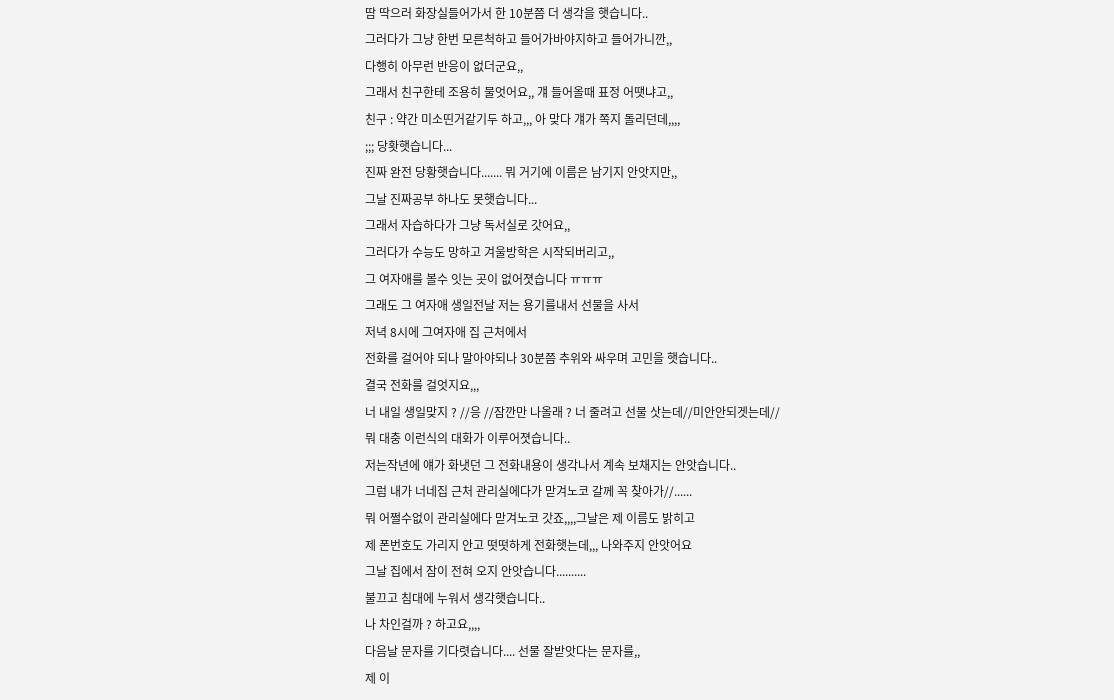땀 딱으러 화장실들어가서 한 10분쯤 더 생각을 햇습니다..
그러다가 그냥 한번 모른척하고 들어가바야지하고 들어가니깐,,
다행히 아무런 반응이 없더군요,,
그래서 친구한테 조용히 물엇어요,, 걔 들어올때 표정 어땟냐고,,
친구 : 약간 미소띤거같기두 하고,,, 아 맞다 걔가 쪽지 돌리던데,,,,
;;; 당홧햇습니다...
진짜 완전 당황햇습니다....... 뭐 거기에 이름은 남기지 안앗지만,,
그날 진짜공부 하나도 못햇습니다...
그래서 자습하다가 그냥 독서실로 갓어요,,
그러다가 수능도 망하고 겨울방학은 시작되버리고,,
그 여자애를 볼수 잇는 곳이 없어졋습니다 ㅠㅠㅠ
그래도 그 여자애 생일전날 저는 용기를내서 선물을 사서
저녁 8시에 그여자애 집 근처에서
전화를 걸어야 되나 말아야되나 30분쯤 추위와 싸우며 고민을 햇습니다..
결국 전화를 걸엇지요,,,
너 내일 생일맞지 ? //응 //잠깐만 나올래 ? 너 줄려고 선물 삿는데//미안안되겟는데//
뭐 대충 이런식의 대화가 이루어졋습니다..
저는작년에 얘가 화냇던 그 전화내용이 생각나서 계속 보채지는 안앗습니다..
그럼 내가 너네집 근처 관리실에다가 맏겨노코 갈께 꼭 찾아가//......
뭐 어쩔수없이 관리실에다 맏겨노코 갓죠,,,,그날은 제 이름도 밝히고
제 폰번호도 가리지 안고 떳떳하게 전화햇는데,,, 나와주지 안앗어요
그날 집에서 잠이 전혀 오지 안앗습니다..........
불끄고 침대에 누워서 생각햇습니다..
나 차인걸까 ? 하고요,,,,
다음날 문자를 기다렷습니다.... 선물 잘받앗다는 문자를,,
제 이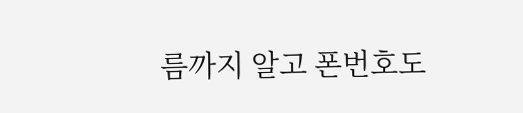름까지 알고 폰번호도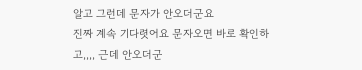알고 그런데 문자가 안오더군요
진짜 계속 기다렷어요 문자오면 바로 확인하고,,,, 근데 안오더군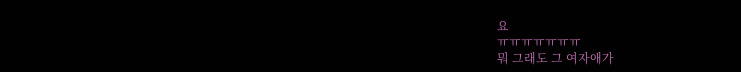요
ㅠㅠㅠㅠㅠㅠㅠ
뭐 그래도 그 여자애가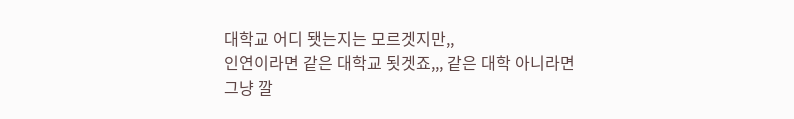대학교 어디 됏는지는 모르겟지만,,
인연이라면 같은 대학교 됫겟죠,,, 같은 대학 아니라면
그냥 깔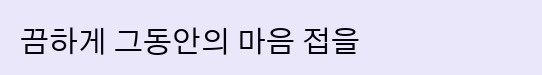끔하게 그동안의 마음 접을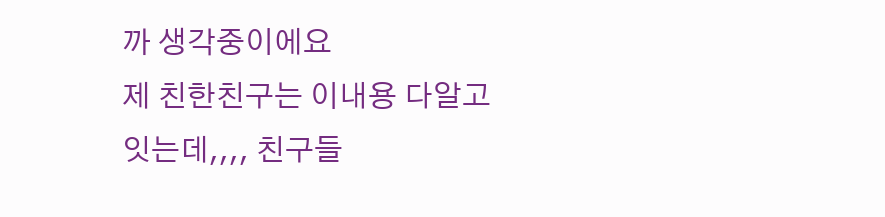까 생각중이에요
제 친한친구는 이내용 다알고잇는데,,,, 친구들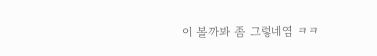이 볼까봐 좀 그렇네염 ㅋㅋ